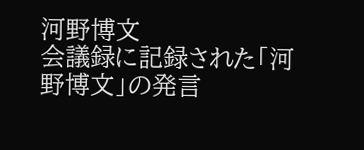河野博文
会議録に記録された「河野博文」の発言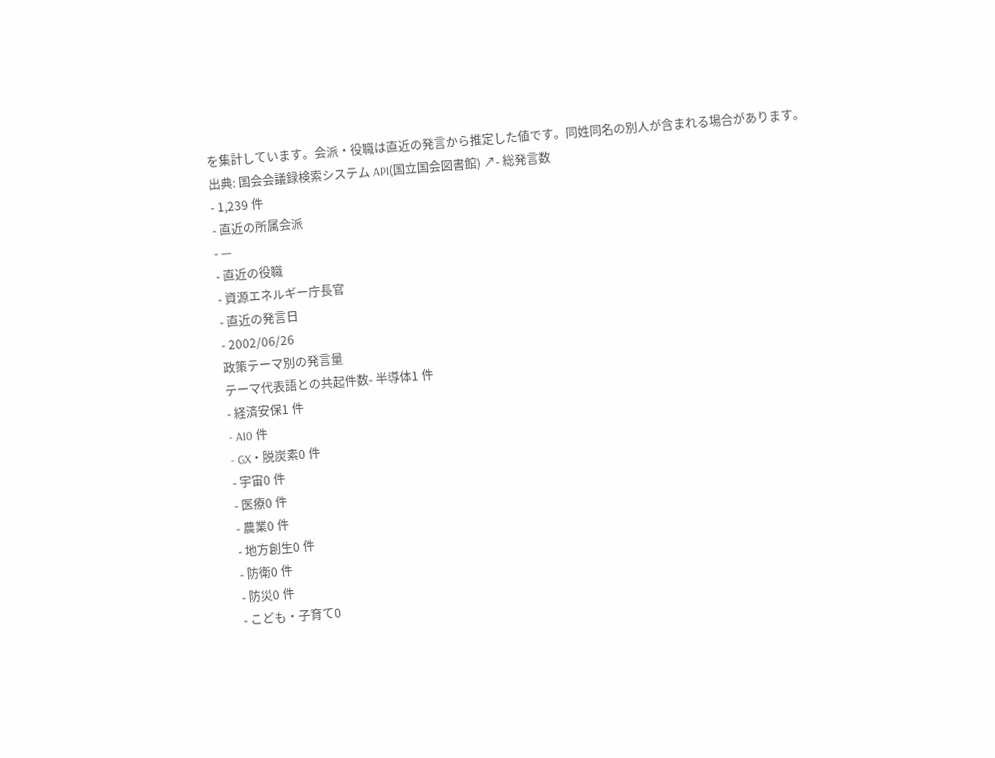を集計しています。会派・役職は直近の発言から推定した値です。同姓同名の別人が含まれる場合があります。
出典: 国会会議録検索システム API(国立国会図書館) ↗- 総発言数
- 1,239 件
- 直近の所属会派
- —
- 直近の役職
- 資源エネルギー庁長官
- 直近の発言日
- 2002/06/26
政策テーマ別の発言量
テーマ代表語との共起件数- 半導体1 件
- 経済安保1 件
- AI0 件
- GX・脱炭素0 件
- 宇宙0 件
- 医療0 件
- 農業0 件
- 地方創生0 件
- 防衛0 件
- 防災0 件
- こども・子育て0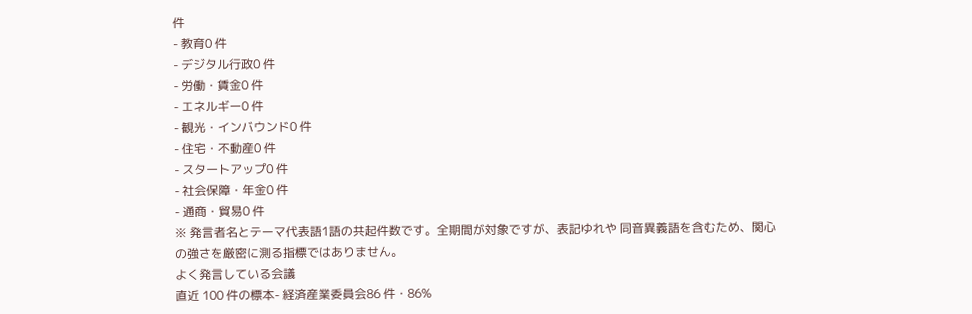件
- 教育0 件
- デジタル行政0 件
- 労働・賃金0 件
- エネルギー0 件
- 観光・インバウンド0 件
- 住宅・不動産0 件
- スタートアップ0 件
- 社会保障・年金0 件
- 通商・貿易0 件
※ 発言者名とテーマ代表語1語の共起件数です。全期間が対象ですが、表記ゆれや 同音異義語を含むため、関心の強さを厳密に測る指標ではありません。
よく発言している会議
直近 100 件の標本- 経済産業委員会86 件・86%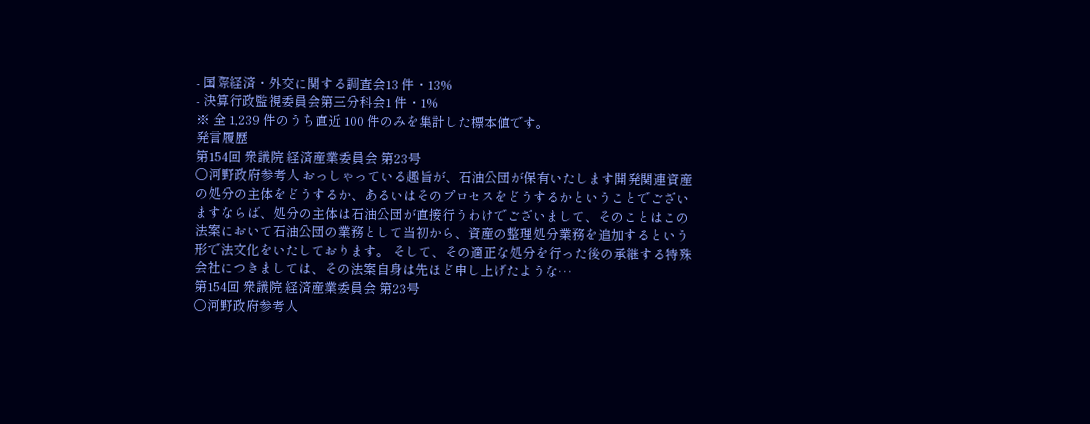- 国際経済・外交に関する調査会13 件・13%
- 決算行政監視委員会第三分科会1 件・1%
※ 全 1,239 件のうち直近 100 件のみを集計した標本値です。
発言履歴
第154回 衆議院 経済産業委員会 第23号
○河野政府参考人 おっしゃっている趣旨が、石油公団が保有いたします開発関連資産の処分の主体をどうするか、あるいはそのプロセスをどうするかということでございますならば、処分の主体は石油公団が直接行うわけでございまして、そのことはこの法案において石油公団の業務として当初から、資産の整理処分業務を追加するという形で法文化をいたしております。 そして、その適正な処分を行った後の承継する特殊会社につきましては、その法案自身は先ほど申し上げたような…
第154回 衆議院 経済産業委員会 第23号
○河野政府参考人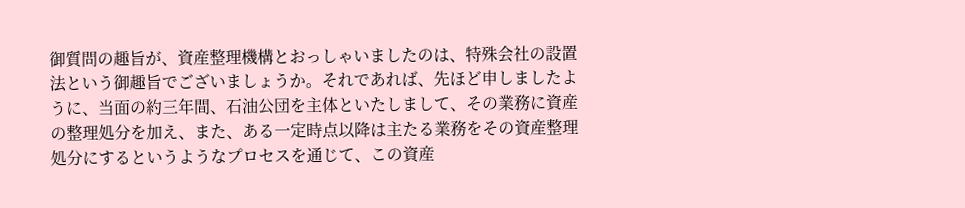御質問の趣旨が、資産整理機構とおっしゃいましたのは、特殊会社の設置法という御趣旨でございましょうか。それであれば、先ほど申しましたように、当面の約三年間、石油公団を主体といたしまして、その業務に資産の整理処分を加え、また、ある一定時点以降は主たる業務をその資産整理処分にするというようなプロセスを通じて、この資産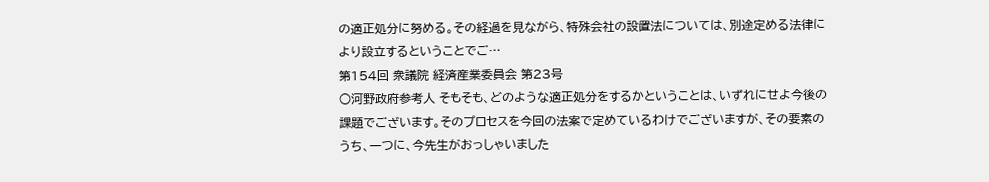の適正処分に努める。その経過を見ながら、特殊会社の設置法については、別途定める法律により設立するということでご…
第154回 衆議院 経済産業委員会 第23号
○河野政府参考人 そもそも、どのような適正処分をするかということは、いずれにせよ今後の課題でございます。そのプロセスを今回の法案で定めているわけでございますが、その要素のうち、一つに、今先生がおっしゃいました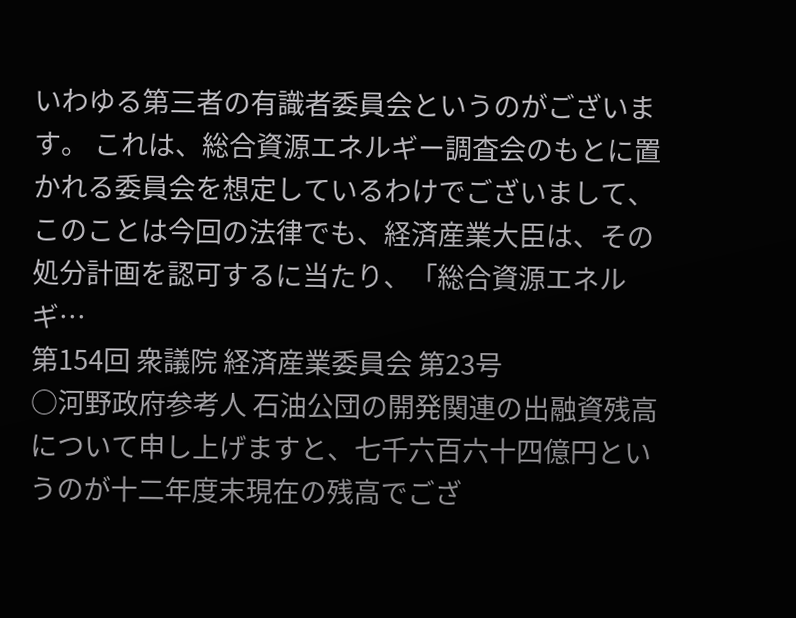いわゆる第三者の有識者委員会というのがございます。 これは、総合資源エネルギー調査会のもとに置かれる委員会を想定しているわけでございまして、このことは今回の法律でも、経済産業大臣は、その処分計画を認可するに当たり、「総合資源エネルギ…
第154回 衆議院 経済産業委員会 第23号
○河野政府参考人 石油公団の開発関連の出融資残高について申し上げますと、七千六百六十四億円というのが十二年度末現在の残高でござ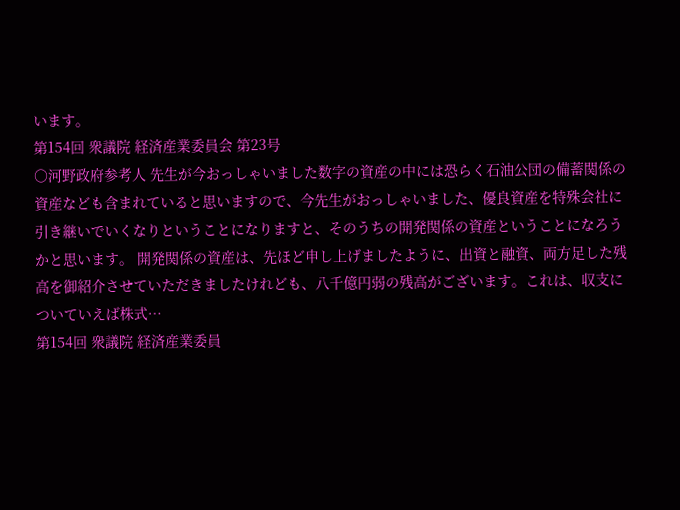います。
第154回 衆議院 経済産業委員会 第23号
○河野政府参考人 先生が今おっしゃいました数字の資産の中には恐らく石油公団の備蓄関係の資産なども含まれていると思いますので、今先生がおっしゃいました、優良資産を特殊会社に引き継いでいくなりということになりますと、そのうちの開発関係の資産ということになろうかと思います。 開発関係の資産は、先ほど申し上げましたように、出資と融資、両方足した残高を御紹介させていただきましたけれども、八千億円弱の残高がございます。これは、収支についていえば株式…
第154回 衆議院 経済産業委員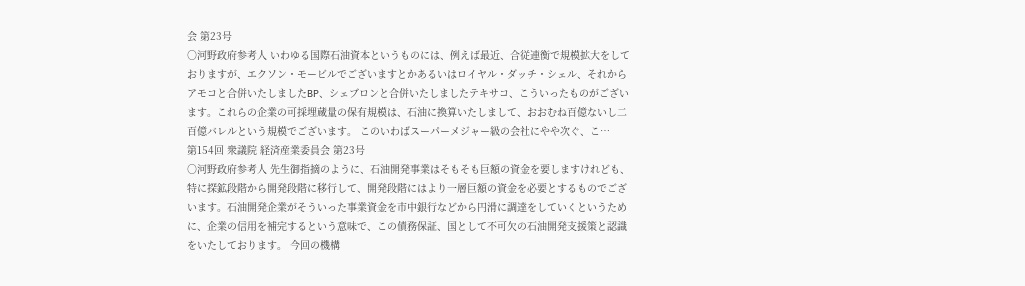会 第23号
○河野政府参考人 いわゆる国際石油資本というものには、例えば最近、合従連衡で規模拡大をしておりますが、エクソン・モービルでございますとかあるいはロイヤル・ダッチ・シェル、それからアモコと合併いたしましたBP、シェブロンと合併いたしましたテキサコ、こういったものがございます。これらの企業の可採埋蔵量の保有規模は、石油に換算いたしまして、おおむね百億ないし二百億バレルという規模でございます。 このいわばスーパーメジャー級の会社にやや次ぐ、こ…
第154回 衆議院 経済産業委員会 第23号
○河野政府参考人 先生御指摘のように、石油開発事業はそもそも巨額の資金を要しますけれども、特に探鉱段階から開発段階に移行して、開発段階にはより一層巨額の資金を必要とするものでございます。石油開発企業がそういった事業資金を市中銀行などから円滑に調達をしていくというために、企業の信用を補完するという意味で、この債務保証、国として不可欠の石油開発支援策と認識をいたしております。 今回の機構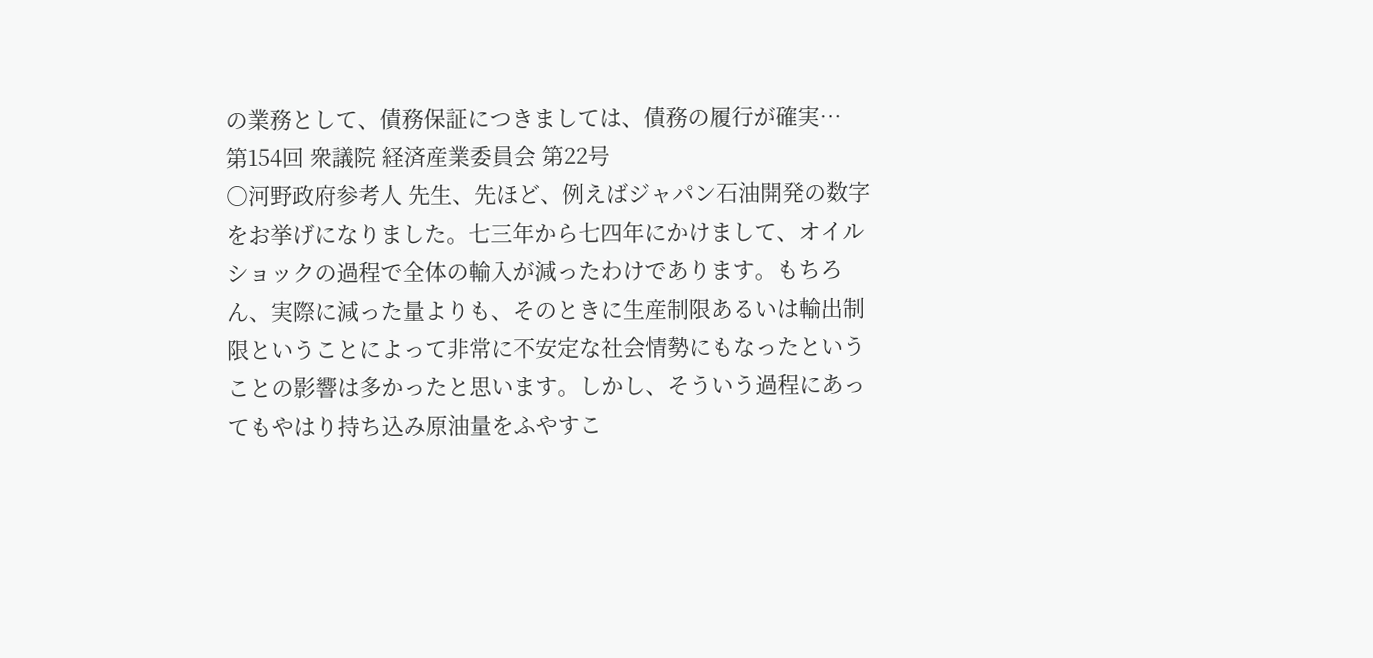の業務として、債務保証につきましては、債務の履行が確実…
第154回 衆議院 経済産業委員会 第22号
○河野政府参考人 先生、先ほど、例えばジャパン石油開発の数字をお挙げになりました。七三年から七四年にかけまして、オイルショックの過程で全体の輸入が減ったわけであります。もちろん、実際に減った量よりも、そのときに生産制限あるいは輸出制限ということによって非常に不安定な社会情勢にもなったということの影響は多かったと思います。しかし、そういう過程にあってもやはり持ち込み原油量をふやすこ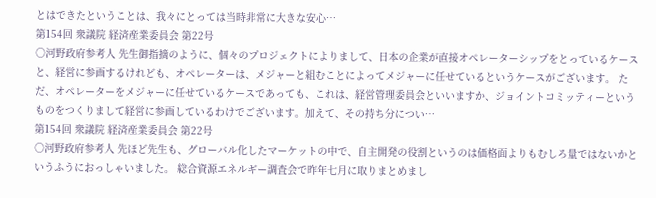とはできたということは、我々にとっては当時非常に大きな安心…
第154回 衆議院 経済産業委員会 第22号
○河野政府参考人 先生御指摘のように、個々のプロジェクトによりまして、日本の企業が直接オペレーターシップをとっているケースと、経営に参画するけれども、オペレーターは、メジャーと組むことによってメジャーに任せているというケースがございます。 ただ、オペレーターをメジャーに任せているケースであっても、これは、経営管理委員会といいますか、ジョイントコミッティーというものをつくりまして経営に参画しているわけでございます。加えて、その持ち分につい…
第154回 衆議院 経済産業委員会 第22号
○河野政府参考人 先ほど先生も、グローバル化したマーケットの中で、自主開発の役割というのは価格面よりもむしろ量ではないかというふうにおっしゃいました。 総合資源エネルギー調査会で昨年七月に取りまとめまし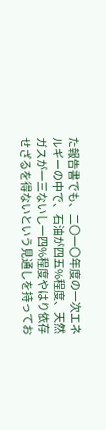た報告書でも、二〇一〇年度の一次エネルギーの中で、石油が四五%程度、天然ガスが一三ないし一四%程度やはり依存せざるを得ないという見通しを持ってお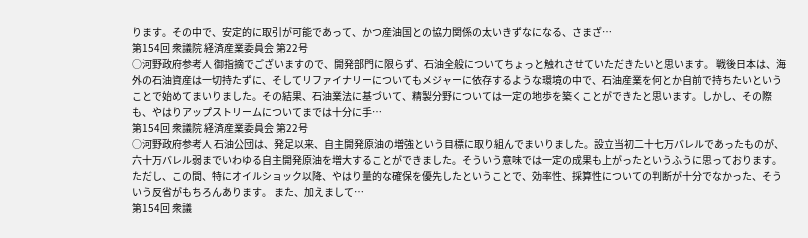ります。その中で、安定的に取引が可能であって、かつ産油国との協力関係の太いきずなになる、さまざ…
第154回 衆議院 経済産業委員会 第22号
○河野政府参考人 御指摘でございますので、開発部門に限らず、石油全般についてちょっと触れさせていただきたいと思います。 戦後日本は、海外の石油資産は一切持たずに、そしてリファイナリーについてもメジャーに依存するような環境の中で、石油産業を何とか自前で持ちたいということで始めてまいりました。その結果、石油業法に基づいて、精製分野については一定の地歩を築くことができたと思います。しかし、その際も、やはりアップストリームについてまでは十分に手…
第154回 衆議院 経済産業委員会 第22号
○河野政府参考人 石油公団は、発足以来、自主開発原油の増強という目標に取り組んでまいりました。設立当初二十七万バレルであったものが、六十万バレル弱までいわゆる自主開発原油を増大することができました。そういう意味では一定の成果も上がったというふうに思っております。 ただし、この間、特にオイルショック以降、やはり量的な確保を優先したということで、効率性、採算性についての判断が十分でなかった、そういう反省がもちろんあります。 また、加えまして…
第154回 衆議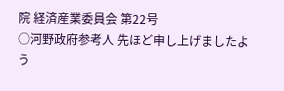院 経済産業委員会 第22号
○河野政府参考人 先ほど申し上げましたよう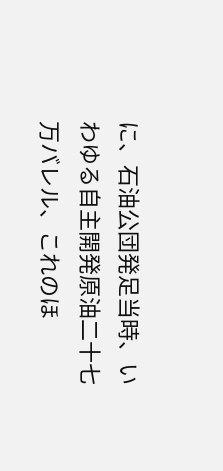に、石油公団発足当時、いわゆる自主開発原油二十七万バレル、これのほ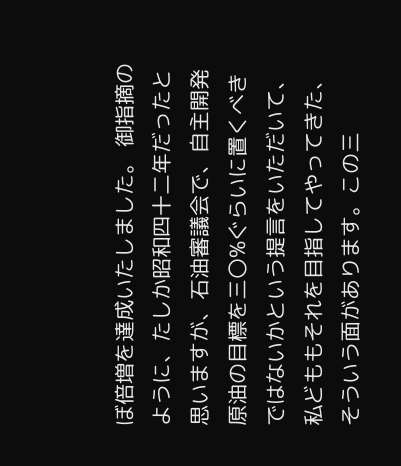ぼ倍増を達成いたしました。 御指摘のように、たしか昭和四十二年だったと思いますが、石油審議会で、自主開発原油の目標を三〇%ぐらいに置くべきではないかという提言をいただいて、私どももそれを目指してやってきた、そういう面があります。この三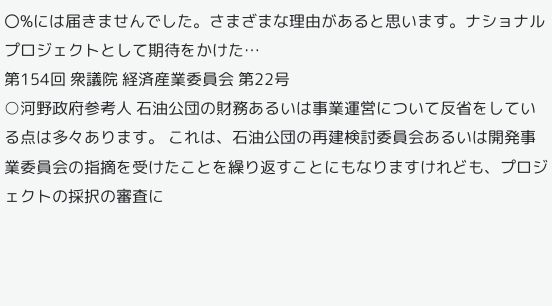〇%には届きませんでした。さまざまな理由があると思います。ナショナルプロジェクトとして期待をかけた…
第154回 衆議院 経済産業委員会 第22号
○河野政府参考人 石油公団の財務あるいは事業運営について反省をしている点は多々あります。 これは、石油公団の再建検討委員会あるいは開発事業委員会の指摘を受けたことを繰り返すことにもなりますけれども、プロジェクトの採択の審査に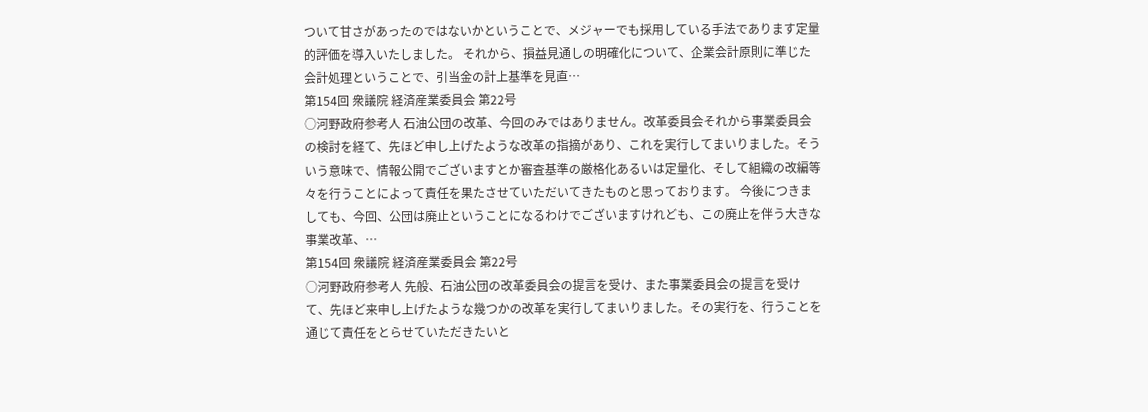ついて甘さがあったのではないかということで、メジャーでも採用している手法であります定量的評価を導入いたしました。 それから、損益見通しの明確化について、企業会計原則に準じた会計処理ということで、引当金の計上基準を見直…
第154回 衆議院 経済産業委員会 第22号
○河野政府参考人 石油公団の改革、今回のみではありません。改革委員会それから事業委員会の検討を経て、先ほど申し上げたような改革の指摘があり、これを実行してまいりました。そういう意味で、情報公開でございますとか審査基準の厳格化あるいは定量化、そして組織の改編等々を行うことによって責任を果たさせていただいてきたものと思っております。 今後につきましても、今回、公団は廃止ということになるわけでございますけれども、この廃止を伴う大きな事業改革、…
第154回 衆議院 経済産業委員会 第22号
○河野政府参考人 先般、石油公団の改革委員会の提言を受け、また事業委員会の提言を受けて、先ほど来申し上げたような幾つかの改革を実行してまいりました。その実行を、行うことを通じて責任をとらせていただきたいと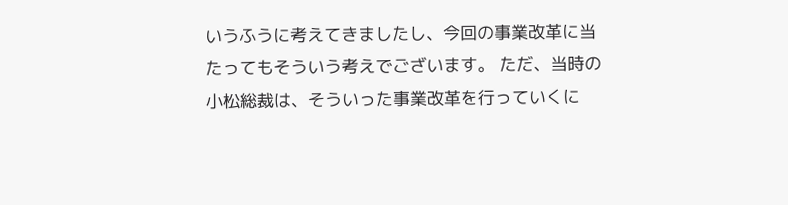いうふうに考えてきましたし、今回の事業改革に当たってもそういう考えでございます。 ただ、当時の小松総裁は、そういった事業改革を行っていくに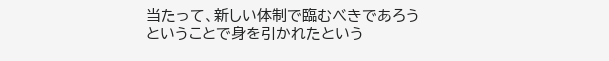当たって、新しい体制で臨むべきであろうということで身を引かれたという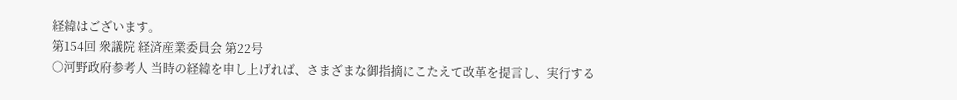経緯はございます。
第154回 衆議院 経済産業委員会 第22号
○河野政府参考人 当時の経緯を申し上げれば、さまざまな御指摘にこたえて改革を提言し、実行する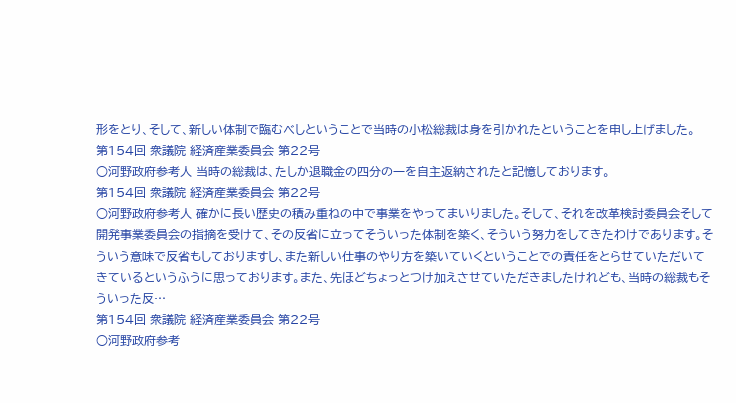形をとり、そして、新しい体制で臨むべしということで当時の小松総裁は身を引かれたということを申し上げました。
第154回 衆議院 経済産業委員会 第22号
○河野政府参考人 当時の総裁は、たしか退職金の四分の一を自主返納されたと記憶しております。
第154回 衆議院 経済産業委員会 第22号
○河野政府参考人 確かに長い歴史の積み重ねの中で事業をやってまいりました。そして、それを改革検討委員会そして開発事業委員会の指摘を受けて、その反省に立ってそういった体制を築く、そういう努力をしてきたわけであります。そういう意味で反省もしておりますし、また新しい仕事のやり方を築いていくということでの責任をとらせていただいてきているというふうに思っております。また、先ほどちょっとつけ加えさせていただきましたけれども、当時の総裁もそういった反…
第154回 衆議院 経済産業委員会 第22号
○河野政府参考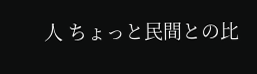人 ちょっと民間との比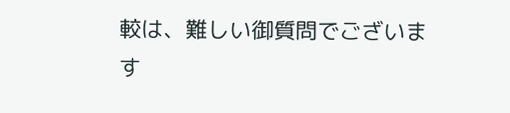較は、難しい御質問でございます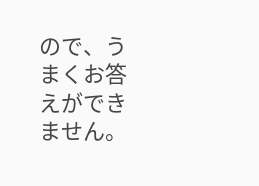ので、うまくお答えができません。